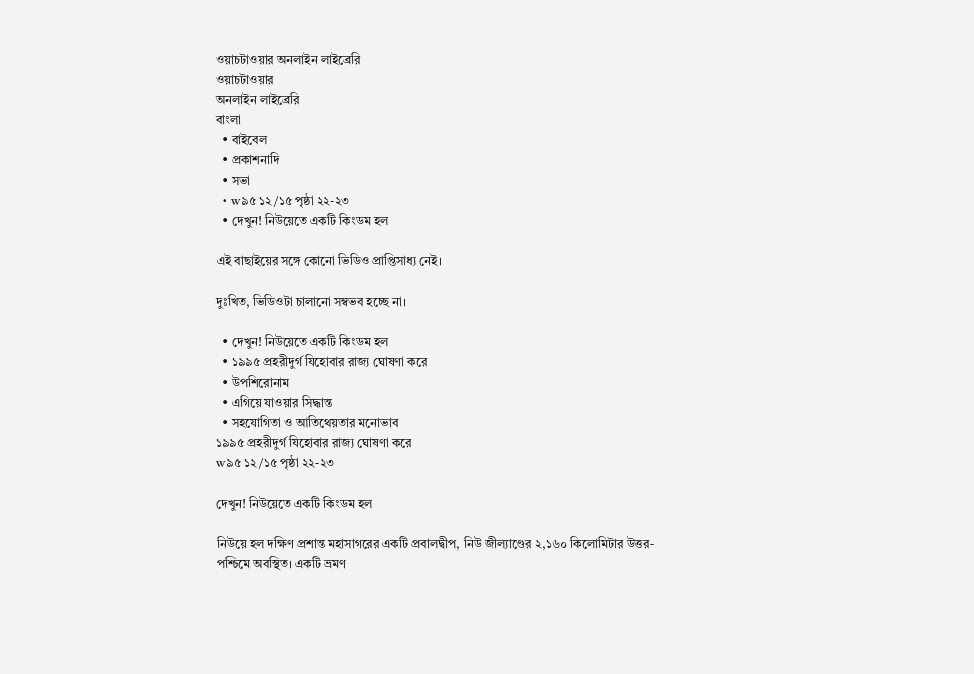ওয়াচটাওয়ার অনলাইন লাইব্রেরি
ওয়াচটাওয়ার
অনলাইন লাইব্রেরি
বাংলা
  • বাইবেল
  • প্রকাশনাদি
  • সভা
  • w৯৫ ১২/১৫ পৃষ্ঠা ২২-২৩
  • দেখুন! নিউয়েতে একটি কিংডম হল

এই বাছাইয়ের সঙ্গে কোনো ভিডিও প্রাপ্তিসাধ্য নেই।

দুঃখিত, ভিডিওটা চালানো সম্বভব হচ্ছে না।

  • দেখুন! নিউয়েতে একটি কিংডম হল
  • ১৯৯৫ প্রহরীদুর্গ যিহোবার রাজ্য ঘোষণা করে
  • উপশিরোনাম
  • এগিয়ে যাওয়ার সিদ্ধান্ত
  • সহযোগিতা ও আতিথেয়তার মনোভাব
১৯৯৫ প্রহরীদুর্গ যিহোবার রাজ্য ঘোষণা করে
w৯৫ ১২/১৫ পৃষ্ঠা ২২-২৩

দেখুন! নিউয়েতে একটি কিংডম হল

নিউয়ে হল দক্ষিণ প্রশান্ত মহাসাগরের একটি প্রবালদ্বীপ, নিউ জীল্যাণ্ডের ২,১৬০ কিলোমিটার উত্তর-পশ্চিমে অবস্থিত। একটি ভ্রমণ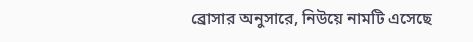ব্রোসার অনুসারে, নিউয়ে নামটি এসেছে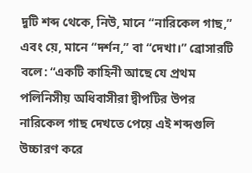দুটি শব্দ থেকে, নিউ, মানে “নারিকেল গাছ,” এবং য়ে, মানে “দর্শন,” বা “দেখা।” ব্রোসারটি বলে: “একটি কাহিনী আছে যে প্রথম পলিনিসীয় অধিবাসীরা দ্বীপটির উপর নারিকেল গাছ দেখতে পেয়ে এই শব্দগুলি উচ্চারণ করে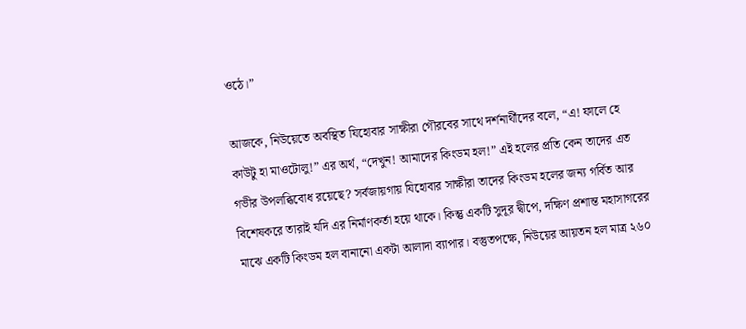ওঠে।”

আজকে, নিউয়েতে অবস্থিত যিহোবার সাক্ষীরা গৌরবের সাথে দর্শনার্থীদের বলে, “এ! ফালে হে কাউটু হা মাওটোলু!” এর অর্থ, “দেখুন! আমাদের কিংডম হল!” এই হলের প্রতি কেন তাদের এত গভীর উপলব্ধিবোধ রয়েছে? সর্বজায়গায় যিহোবার সাক্ষীরা তাদের কিংডম হলের জন্য গর্বিত আর বিশেষকরে তারাই যদি এর নির্মাণকর্তা হয়ে থাকে। কিন্তু একটি সুদূর দ্বীপে, দক্ষিণ প্রশান্ত মহাসাগরের মাঝে একটি কিংডম হল বানানো একটা আলাদা ব্যাপার। বস্তুতপক্ষে, নিউয়ের আয়তন হল মাত্র ২৬০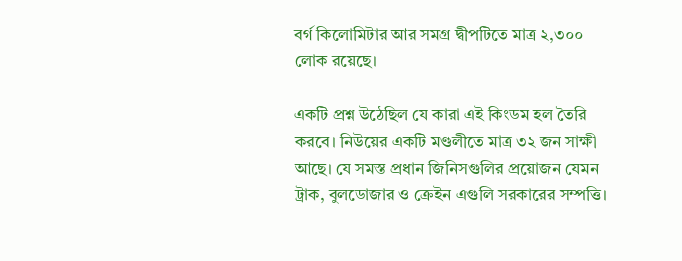বর্গ কিলোমিটার আর সমগ্র দ্বীপটিতে মাত্র ২,৩০০ লোক রয়েছে।

একটি প্রশ্ন উঠেছিল যে কারা এই কিংডম হল তৈরি করবে। নিউয়ের একটি মণ্ডলীতে মাত্র ৩২ জন সাক্ষী আছে। যে সমস্ত প্রধান জিনিসগুলির প্রয়োজন যেমন ট্রাক, বুলডোজার ও ক্রেইন এগুলি সরকারের সম্পত্তি।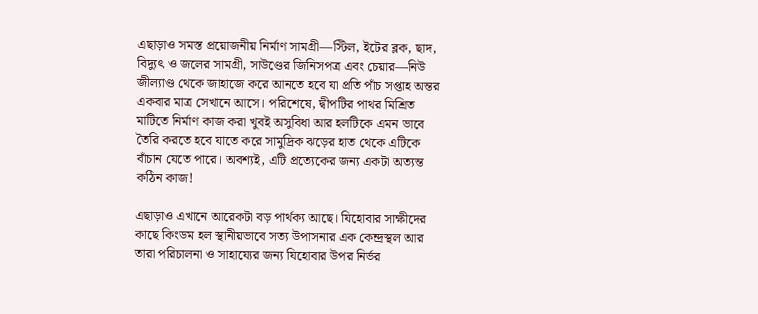এছাড়াও সমস্ত প্রয়োজনীয় নির্মাণ সামগ্রী—স্টিল, ইটের ব্লক, ছাদ, বিদ্যুৎ ও জলের সামগ্রী, সাউণ্ডের জিনিসপত্র এবং চেয়ার—নিউ জীল্যাণ্ড থেকে জাহাজে করে আনতে হবে যা প্রতি পাঁচ সপ্তাহ অন্তর একবার মাত্র সেখানে আসে। পরিশেষে, দ্বীপটির পাথর মিশ্রিত মাটিতে নির্মাণ কাজ করা খুবই অসুবিধা আর হলটিকে এমন ভাবে তৈরি করতে হবে যাতে করে সামুদ্রিক ঝড়ের হাত থেকে এটিকে বাঁচান যেতে পারে। অবশ্যই, এটি প্রত্যেকের জন্য একটা অত্যন্ত কঠিন কাজ!

এছাড়াও এখানে আরেকটা বড় পার্থক্য আছে। যিহোবার সাক্ষীদের কাছে কিংডম হল স্থানীয়ভাবে সত্য উপাসনার এক কেন্দ্রস্থল আর তারা পরিচালনা ও সাহায্যের জন্য যিহোবার উপর নির্ভর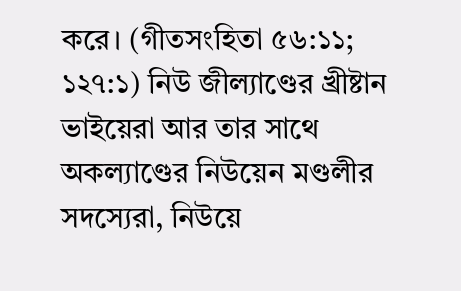করে। (গীতসংহিতা ৫৬:১১; ১২৭:১) নিউ জীল্যাণ্ডের খ্রীষ্টান ভাইয়েরা আর তার সাথে অকল্যাণ্ডের নিউয়েন মণ্ডলীর সদস্যেরা, নিউয়ে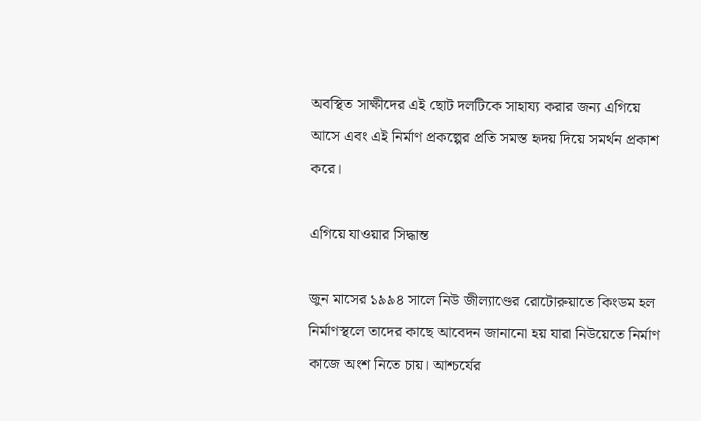অবস্থিত সাক্ষীদের এই ছোট দলটিকে সাহায্য করার জন্য এগিয়ে আসে এবং এই নির্মাণ প্রকল্পের প্রতি সমস্ত হৃদয় দিয়ে সমর্থন প্রকাশ করে।

এগিয়ে যাওয়ার সিদ্ধান্ত

জুন মাসের ১৯৯৪ সালে নিউ জীল্যাণ্ডের রোটোরুয়াতে কিংডম হল নির্মাণস্থলে তাদের কাছে আবেদন জানানো হয় যারা নিউয়েতে নির্মাণ কাজে অংশ নিতে চায়। আশ্চর্যের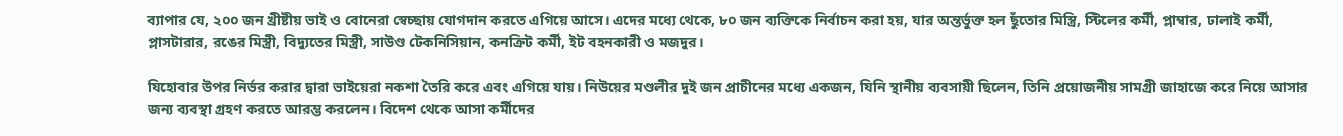ব্যাপার যে, ২০০ জন খ্রীষ্টীয় ভাই ও বোনেরা স্বেচ্ছায় যোগদান করতে এগিয়ে আসে। এদের মধ্যে থেকে, ৮০ জন ব্যক্তিকে নির্বাচন করা হয়, যার অন্তর্ভুক্ত হল ছুঁতোর মিস্ত্রি, স্টিলের কর্মী, প্লাম্বার, ঢালাই কর্মী, প্লাসটারার, রঙের মিস্ত্রী, বিদ্যুতের মিস্ত্রী, সাউণ্ড টেকনিসিয়ান, কনক্রিট কর্মী, ইট বহনকারী ও মজদুর।

যিহোবার উপর নির্ভর করার দ্বারা ভাইয়েরা নকশা তৈরি করে এবং এগিয়ে যায়। নিউয়ের মণ্ডলীর দুই জন প্রাচীনের মধ্যে একজন, যিনি স্থানীয় ব্যবসায়ী ছিলেন, তিনি প্রয়োজনীয় সামগ্রী জাহাজে করে নিয়ে আসার জন্য ব্যবস্থা গ্রহণ করতে আরম্ভ করলেন। বিদেশ থেকে আসা কর্মীদের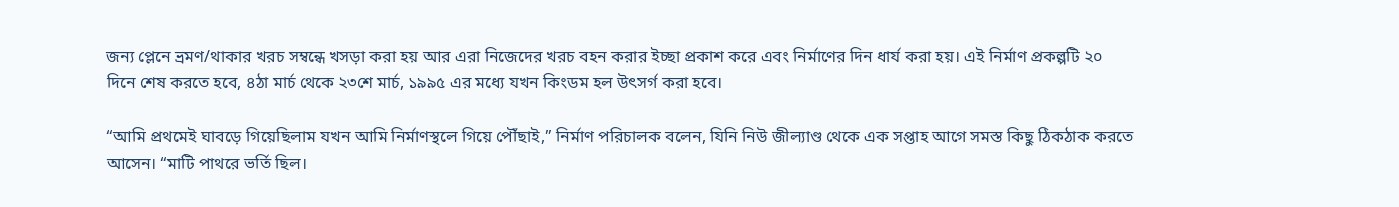জন্য প্লেনে ভ্রমণ/থাকার খরচ সম্বন্ধে খসড়া করা হয় আর এরা নিজেদের খরচ বহন করার ইচ্ছা প্রকাশ করে এবং নির্মাণের দিন ধার্য করা হয়। এই নির্মাণ প্রকল্পটি ২০ দিনে শেষ করতে হবে, ৪ঠা মার্চ থেকে ২৩শে মার্চ, ১৯৯৫ এর মধ্যে যখন কিংডম হল উৎসর্গ করা হবে।

“আমি প্রথমেই ঘাবড়ে গিয়েছিলাম যখন আমি নির্মাণস্থলে গিয়ে পৌঁছাই,” নির্মাণ পরিচালক বলেন, যিনি নিউ জীল্যাণ্ড থেকে এক সপ্তাহ আগে সমস্ত কিছু ঠিকঠাক করতে আসেন। “মাটি পাথরে ভর্তি ছিল।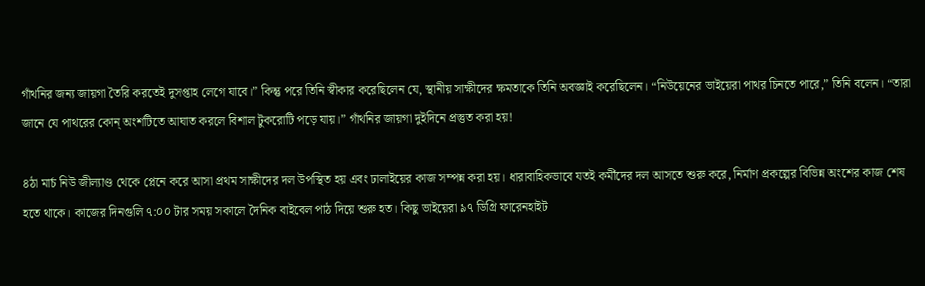গাঁথনির জন্য জায়গা তৈরি করতেই দুসপ্তাহ লেগে যাবে।” কিন্তু পরে তিনি স্বীকার করেছিলেন যে, স্থানীয় সাক্ষীদের ক্ষমতাকে তিনি অবজ্ঞাই করেছিলেন। “নিউয়েনের ভাইয়েরা পাথর চিনতে পারে,” তিনি বলেন। “তারা জানে যে পাথরের কোন্‌ অংশটিতে আঘাত করলে বিশাল টুকরোটি পড়ে যায়।” গাঁথনির জায়গা দুইদিনে প্রস্তুত করা হয়!

৪ঠা মার্চ নিউ জীল্যাণ্ড থেকে প্লেনে করে আসা প্রথম সাক্ষীদের দল উপস্থিত হয় এবং ঢালাইয়ের কাজ সম্পন্ন করা হয়। ধারাবাহিকভাবে যতই কর্মীদের দল আসতে শুরু করে, নির্মাণ প্রকল্পের বিভিন্ন অংশের কাজ শেষ হতে থাকে। কাজের দিনগুলি ৭:০০ টার সময় সকালে দৈনিক বাইবেল পাঠ দিয়ে শুরু হত। কিছু ভাইয়েরা ৯৭ ডিগ্রি ফারেনহাইট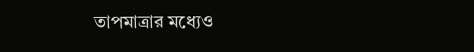তাপমাত্রার মধ্যেও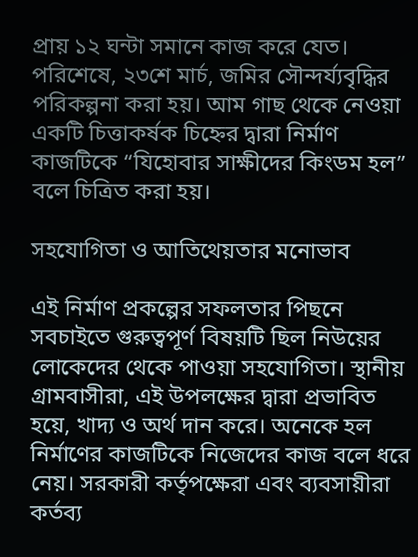প্রায় ১২ ঘন্টা সমানে কাজ করে যেত। পরিশেষে, ২৩শে মার্চ, জমির সৌন্দর্য্যবৃদ্ধির পরিকল্পনা করা হয়। আম গাছ থেকে নেওয়া একটি চিত্তাকর্ষক চিহ্নের দ্বারা নির্মাণ কাজটিকে “যিহোবার সাক্ষীদের কিংডম হল” বলে চিত্রিত করা হয়।

সহযোগিতা ও আতিথেয়তার মনোভাব

এই নির্মাণ প্রকল্পের সফলতার পিছনে সবচাইতে গুরুত্বপূর্ণ বিষয়টি ছিল নিউয়ের লোকেদের থেকে পাওয়া সহযোগিতা। স্থানীয় গ্রামবাসীরা, এই উপলক্ষের দ্বারা প্রভাবিত হয়ে, খাদ্য ও অর্থ দান করে। অনেকে হল নির্মাণের কাজটিকে নিজেদের কাজ বলে ধরে নেয়। সরকারী কর্তৃপক্ষেরা এবং ব্যবসায়ীরা কর্তব্য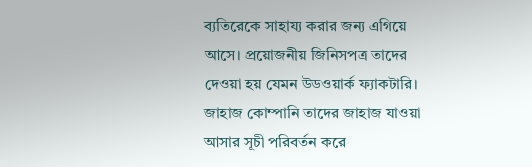ব্যতিরেকে সাহায্য করার জন্য এগিয়ে আসে। প্রয়োজনীয় জিনিসপত্র তাদের দেওয়া হয় যেমন উডওয়ার্ক ফ্যাকটারি। জাহাজ কোম্পানি তাদের জাহাজ যাওয়া আসার সূচী পরিবর্তন করে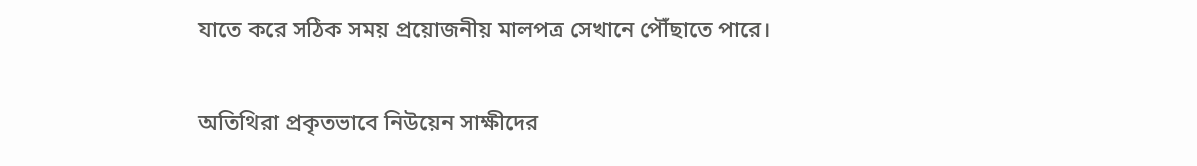যাতে করে সঠিক সময় প্রয়োজনীয় মালপত্র সেখানে পৌঁছাতে পারে।

অতিথিরা প্রকৃতভাবে নিউয়েন সাক্ষীদের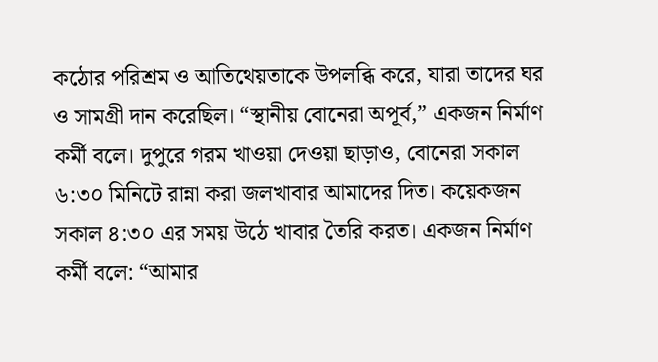কঠোর পরিশ্রম ও আতিথেয়তাকে উপলব্ধি করে, যারা তাদের ঘর ও সামগ্রী দান করেছিল। “স্থানীয় বোনেরা অপূর্ব,” একজন নির্মাণ কর্মী বলে। দুপুরে গরম খাওয়া দেওয়া ছাড়াও, বোনেরা সকাল ৬:৩০ মিনিটে রান্না করা জলখাবার আমাদের দিত। কয়েকজন সকাল ৪:৩০ এর সময় উঠে খাবার তৈরি করত। একজন নির্মাণ কর্মী বলে: “আমার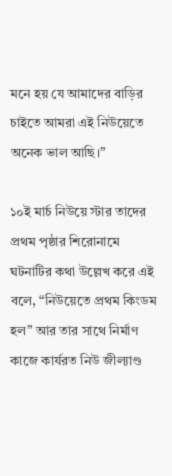মনে হয় যে আমাদের বাড়ির চাইতে আমরা এই নিউয়েতে অনেক ভাল আছি।”

১০ই মার্চ নিউয়ে স্টার তাদের প্রথম পৃষ্ঠার শিরোনামে ঘটনাটির কথা উল্লেখ করে এই বলে, “নিউয়েতে প্রথম কিংডম হল” আর তার সাথে নির্মাণ কাজে কার্যরত নিউ জীল্যাণ্ড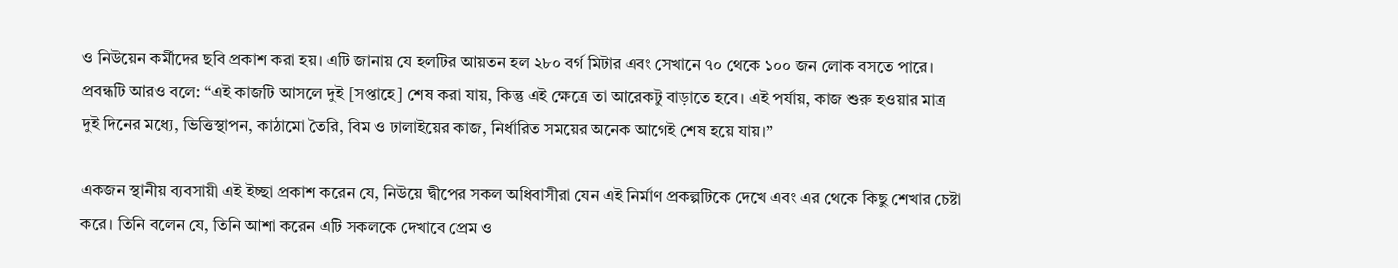ও নিউয়েন কর্মীদের ছবি প্রকাশ করা হয়। এটি জানায় যে হলটির আয়তন হল ২৮০ বর্গ মিটার এবং সেখানে ৭০ থেকে ১০০ জন লোক বসতে পারে। প্রবন্ধটি আরও বলে: “এই কাজটি আসলে দুই [সপ্তাহে] শেষ করা যায়, কিন্তু এই ক্ষেত্রে তা আরেকটু বাড়াতে হবে। এই পর্যায়, কাজ শুরু হওয়ার মাত্র দুই দিনের মধ্যে, ভিত্তিস্থাপন, কাঠামো তৈরি, বিম ও ঢালাইয়ের কাজ, নির্ধারিত সময়ের অনেক আগেই শেষ হয়ে যায়।”

একজন স্থানীয় ব্যবসায়ী এই ইচ্ছা প্রকাশ করেন যে, নিউয়ে দ্বীপের সকল অধিবাসীরা যেন এই নির্মাণ প্রকল্পটিকে দেখে এবং এর থেকে কিছু শেখার চেষ্টা করে। তিনি বলেন যে, তিনি আশা করেন এটি সকলকে দেখাবে প্রেম ও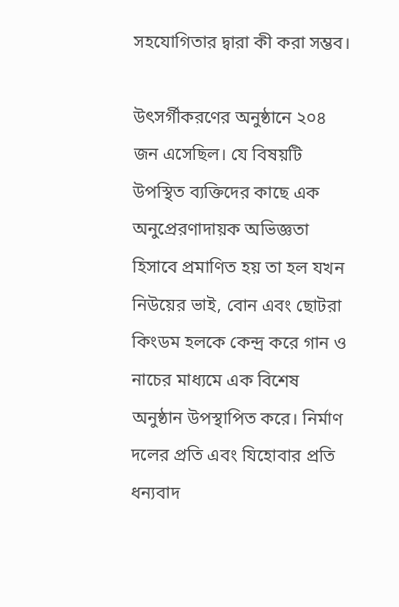সহযোগিতার দ্বারা কী করা সম্ভব।

উৎসর্গীকরণের অনুষ্ঠানে ২০৪ জন এসেছিল। যে বিষয়টি উপস্থিত ব্যক্তিদের কাছে এক অনুপ্রেরণাদায়ক অভিজ্ঞতা হিসাবে প্রমাণিত হয় তা হল যখন নিউয়ের ভাই, বোন এবং ছোটরা কিংডম হলকে কেন্দ্র করে গান ও নাচের মাধ্যমে এক বিশেষ অনুষ্ঠান উপস্থাপিত করে। নির্মাণ দলের প্রতি এবং যিহোবার প্রতি ধন্যবাদ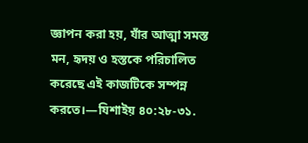জ্ঞাপন করা হয়, যাঁর আত্মা সমস্ত মন, হৃদয় ও হস্তকে পরিচালিত করেছে এই কাজটিকে সম্পন্ন করতে।—যিশাইয় ৪০:২৮-৩১.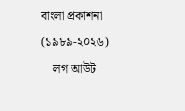বাংলা প্রকাশনা (১৯৮৯-২০২৬)
    লগ আউট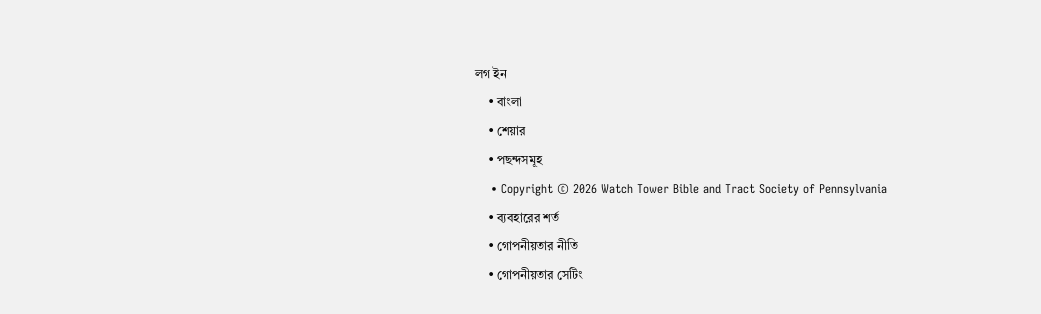লগ ইন
    • বাংলা
    • শেয়ার
    • পছন্দসমূহ
    • Copyright © 2026 Watch Tower Bible and Tract Society of Pennsylvania
    • ব্যবহারের শর্ত
    • গোপনীয়তার নীতি
    • গোপনীয়তার সেটিং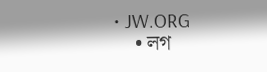• JW.ORG
    • লগ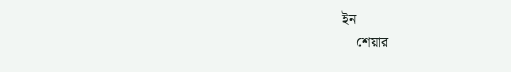ইন
    শেয়ার